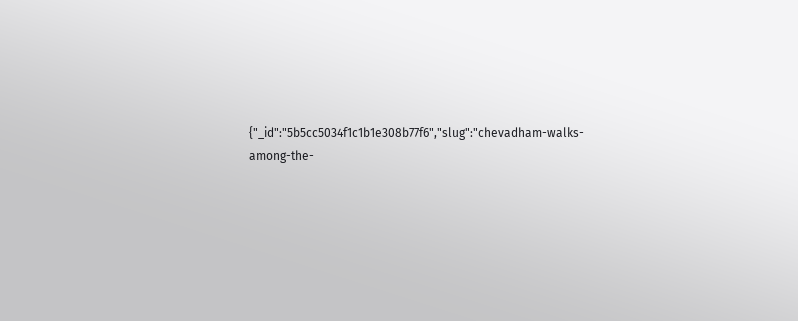{"_id":"5b5cc5034f1c1b1e308b77f6","slug":"chevadham-walks-among-the-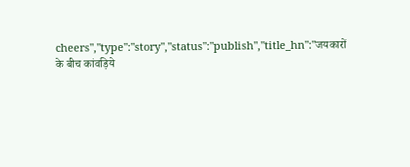cheers","type":"story","status":"publish","title_hn":"जयकारों के बीच कांवड़िये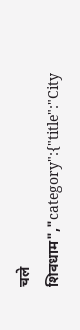चले शिवधाम","category":{"title":"City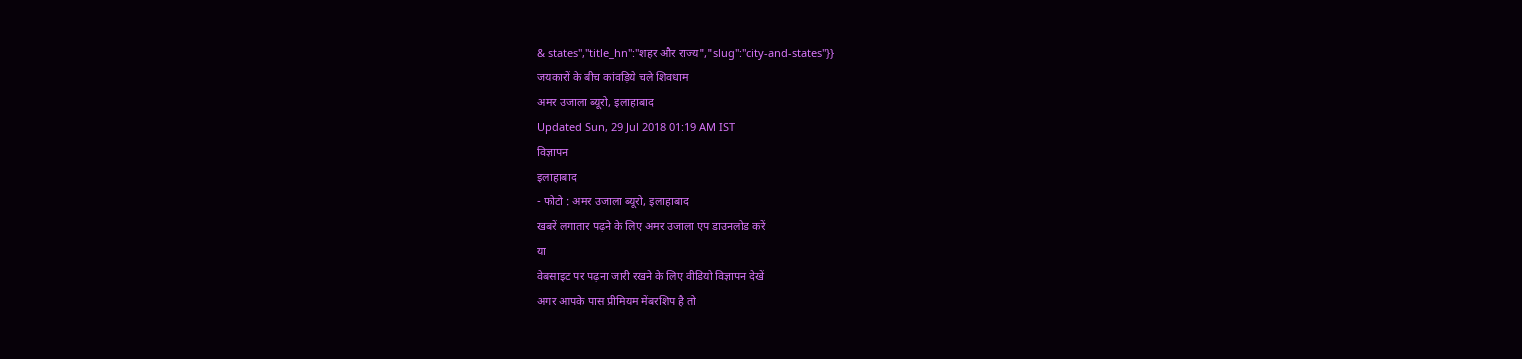& states","title_hn":"शहर और राज्य","slug":"city-and-states"}}
जयकारों के बीच कांवड़िये चले शिवधाम
अमर उजाला ब्यूरो, इलाहाबाद
Updated Sun, 29 Jul 2018 01:19 AM IST
विज्ञापन
इलाहाबाद
- फोटो : अमर उजाला ब्यूरो, इलाहाबाद
खबरें लगातार पढ़ने के लिए अमर उजाला एप डाउनलोड करें
या
वेबसाइट पर पढ़ना जारी रखने के लिए वीडियो विज्ञापन देखें
अगर आपके पास प्रीमियम मेंबरशिप है तो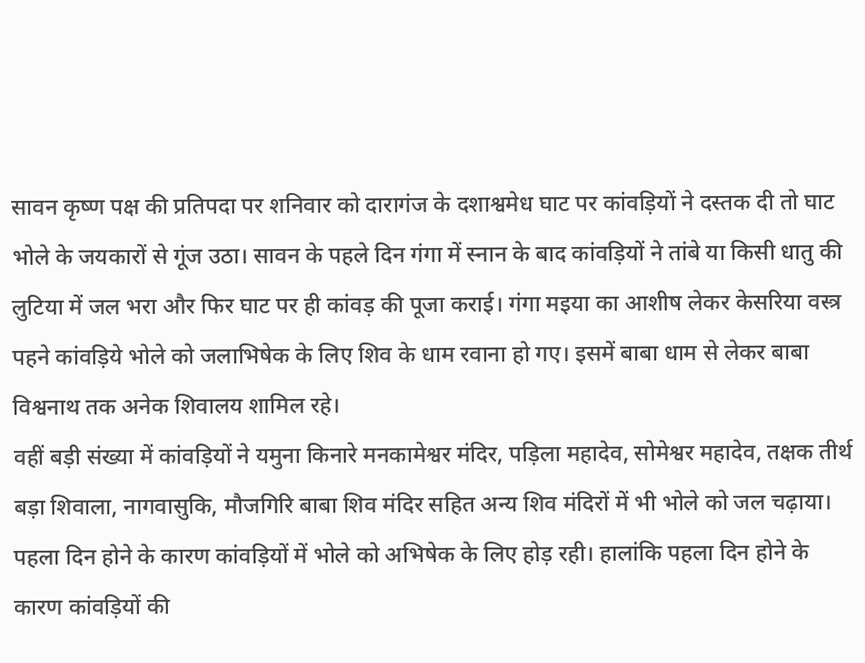सावन कृष्ण पक्ष की प्रतिपदा पर शनिवार को दारागंज के दशाश्वमेध घाट पर कांवड़ियों ने दस्तक दी तो घाट भोले के जयकारों से गूंज उठा। सावन के पहले दिन गंगा में स्नान के बाद कांवड़ियों ने तांबे या किसी धातु की लुटिया में जल भरा और फिर घाट पर ही कांवड़ की पूजा कराई। गंगा मइया का आशीष लेकर केसरिया वस्त्र पहने कांवड़िये भोले को जलाभिषेक के लिए शिव के धाम रवाना हो गए। इसमें बाबा धाम से लेकर बाबा विश्वनाथ तक अनेक शिवालय शामिल रहे।
वहीं बड़ी संख्या में कांवड़ियों ने यमुना किनारे मनकामेश्वर मंदिर, पड़िला महादेव, सोमेश्वर महादेव, तक्षक तीर्थ बड़ा शिवाला, नागवासुकि, मौजगिरि बाबा शिव मंदिर सहित अन्य शिव मंदिरों में भी भोले को जल चढ़ाया। पहला दिन होने के कारण कांवड़ियों में भोले को अभिषेक के लिए होड़ रही। हालांकि पहला दिन होने के कारण कांवड़ियों की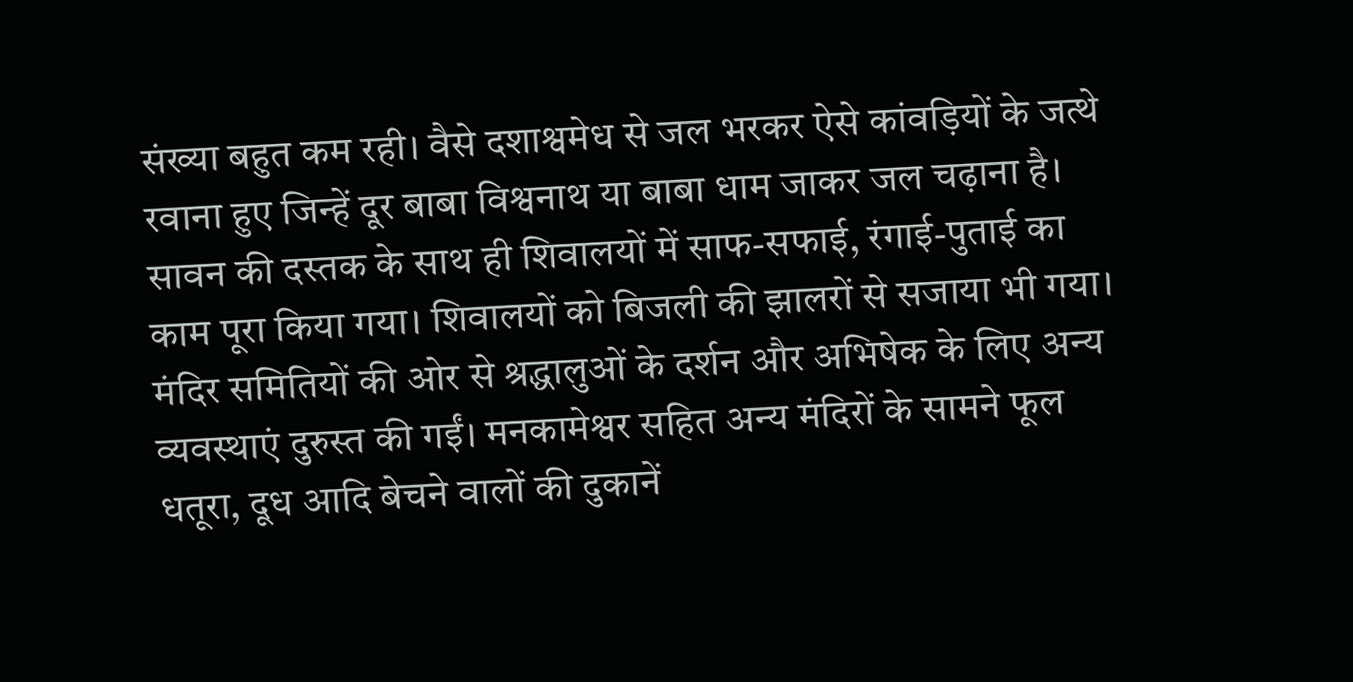संख्या बहुत कम रही। वैसे दशाश्वमेध से जल भरकर ऐसे कांवड़ियों के जत्थे रवाना हुए जिन्हें दूर बाबा विश्वनाथ या बाबा धाम जाकर जल चढ़ाना है।
सावन की दस्तक के साथ ही शिवालयों में साफ-सफाई, रंगाई-पुताई का काम पूरा किया गया। शिवालयों को बिजली की झालरों से सजाया भी गया। मंदिर समितियों की ओर से श्रद्धालुओं के दर्शन और अभिषेक के लिए अन्य व्यवस्थाएं दुरुस्त की गईं। मनकामेश्वर सहित अन्य मंदिरों के सामने फूल धतूरा, दूध आदि बेचने वालों की दुकानें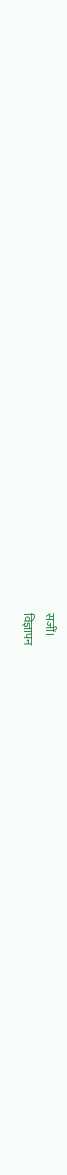सजीं।
विज्ञापन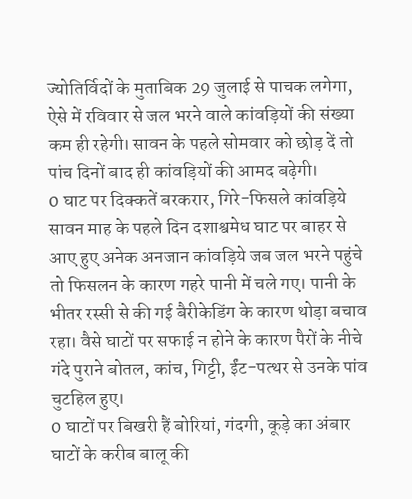ज्योतिर्विदों के मुताबिक 29 जुलाई से पाचक लगेगा, ऐसे में रविवार से जल भरने वाले कांवड़ियों की संख्या कम ही रहेगी। सावन के पहले सोमवार को छोड़ दें तो पांच दिनों बाद ही कांवड़ियों की आमद बढ़ेगी।
0 घाट पर दिक्कतें बरकरार, गिरे-फिसले कांवड़िये
सावन माह के पहले दिन दशाश्वमेध घाट पर बाहर से आए हुए अनेक अनजान कांवड़िये जब जल भरने पहुंचे तो फिसलन के कारण गहरे पानी में चले गए। पानी के भीतर रस्सी से की गई बैरीकेडिंग के कारण थोड़ा बचाव रहा। वैसे घाटों पर सफाई न होने के कारण पैरों के नीचे गंदे पुराने बोतल, कांच, गिट्टी, ईंट-पत्थर से उनके पांव चुटहिल हुए।
0 घाटों पर बिखरी हैं बोरियां, गंदगी, कूड़े का अंबार
घाटों के करीब बालू की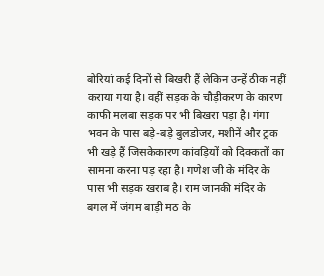बोरियां कई दिनों से बिखरी हैं लेकिन उन्हें ठीक नहीं कराया गया है। वहीं सड़क के चौड़ीकरण के कारण काफी मलबा सड़क पर भी बिखरा पड़ा है। गंगा भवन के पास बड़े-बड़े बुलडोजर, मशीनें और ट्रक भी खड़े हैं जिसकेकारण कांवड़ियों को दिक्कतों का सामना करना पड़ रहा है। गणेश जी के मंदिर के पास भी सड़क खराब है। राम जानकी मंदिर के बगल में जंगम बाड़ी मठ के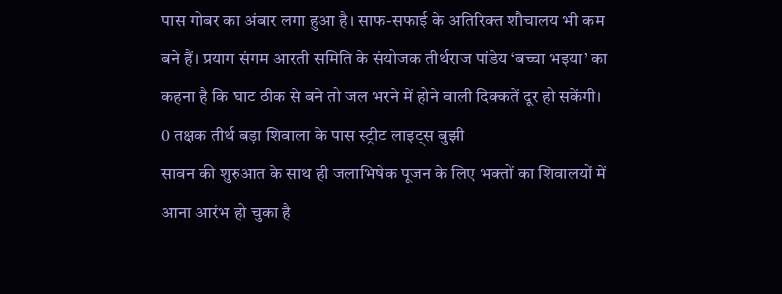पास गोबर का अंबार लगा हुआ है। साफ-सफाई के अतिरिक्त शौचालय भी कम बने हैं। प्रयाग संगम आरती समिति के संयोजक तीर्थराज पांडेय ‘बच्चा भइया’ का कहना है कि घाट ठीक से बने तो जल भरने में होने वाली दिक्कतें दूर हो सकेंगी।
0 तक्षक तीर्थ बड़ा शिवाला के पास स्ट्रीट लाइट्स बुझी
सावन की शुरुआत के साथ ही जलाभिषेक पूजन के लिए भक्तों का शिवालयों में आना आरंभ हो चुका है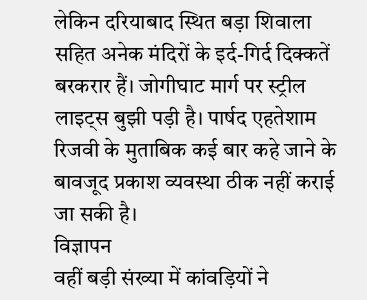लेकिन दरियाबाद स्थित बड़ा शिवाला सहित अनेक मंदिरों के इर्द-गिर्द दिक्कतें बरकरार हैं। जोगीघाट मार्ग पर स्ट्रील लाइट्स बुझी पड़ी है। पार्षद एहतेशाम रिजवी के मुताबिक कई बार कहे जाने के बावजूद प्रकाश व्यवस्था ठीक नहीं कराई जा सकी है।
विज्ञापन
वहीं बड़ी संख्या में कांवड़ियों ने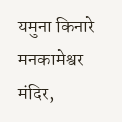यमुना किनारे मनकामेश्वर मंदिर,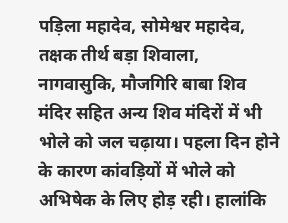पड़िला महादेव, सोमेश्वर महादेव, तक्षक तीर्थ बड़ा शिवाला, नागवासुकि, मौजगिरि बाबा शिव मंदिर सहित अन्य शिव मंदिरों में भी भोले को जल चढ़ाया। पहला दिन होने के कारण कांवड़ियों में भोले को अभिषेक के लिए होड़ रही। हालांकि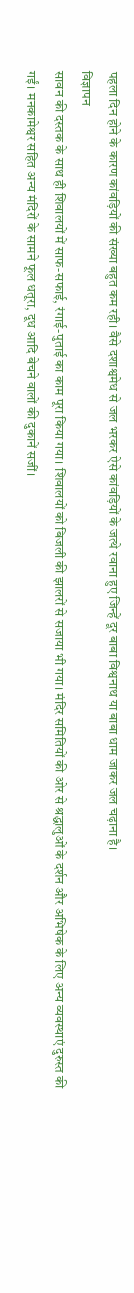पहला दिन होने के कारण कांवड़ियों की संख्या बहुत कम रही। वैसे दशाश्वमेध से जल भरकर ऐसे कांवड़ियों के जत्थे रवाना हुए जिन्हें दूर बाबा विश्वनाथ या बाबा धाम जाकर जल चढ़ाना है।
विज्ञापन
सावन की दस्तक के साथ ही शिवालयों में साफ-सफाई, रंगाई-पुताई का काम पूरा किया गया। शिवालयों को बिजली की झालरों से सजाया भी गया। मंदिर समितियों की ओर से श्रद्धालुओं के दर्शन और अभिषेक के लिए अन्य व्यवस्थाएं दुरुस्त की गईं। मनकामेश्वर सहित अन्य मंदिरों के सामने फूल धतूरा, दूध आदि बेचने वालों की दुकानें सजीं।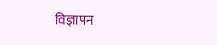विज्ञापन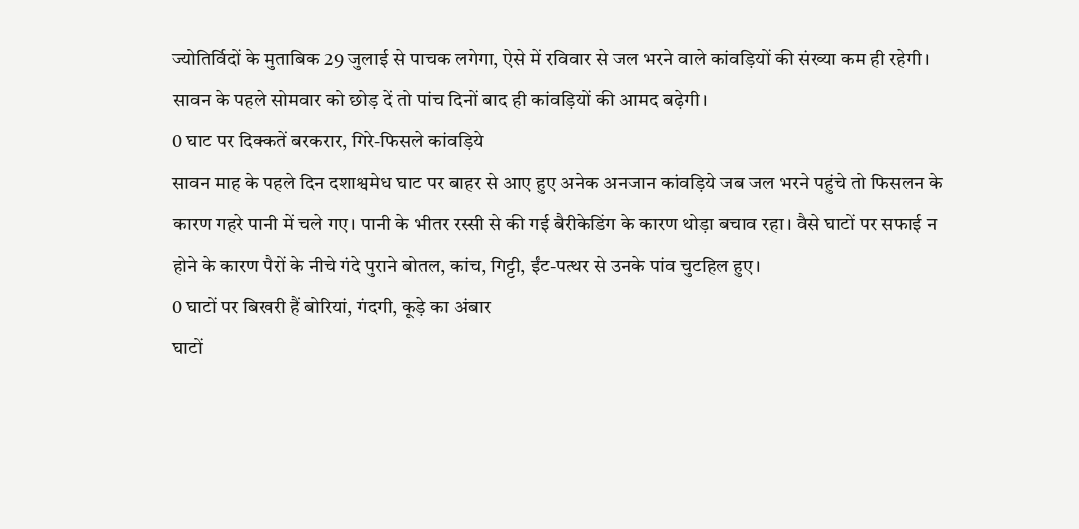ज्योतिर्विदों के मुताबिक 29 जुलाई से पाचक लगेगा, ऐसे में रविवार से जल भरने वाले कांवड़ियों की संख्या कम ही रहेगी। सावन के पहले सोमवार को छोड़ दें तो पांच दिनों बाद ही कांवड़ियों की आमद बढ़ेगी।
0 घाट पर दिक्कतें बरकरार, गिरे-फिसले कांवड़िये
सावन माह के पहले दिन दशाश्वमेध घाट पर बाहर से आए हुए अनेक अनजान कांवड़िये जब जल भरने पहुंचे तो फिसलन के कारण गहरे पानी में चले गए। पानी के भीतर रस्सी से की गई बैरीकेडिंग के कारण थोड़ा बचाव रहा। वैसे घाटों पर सफाई न होने के कारण पैरों के नीचे गंदे पुराने बोतल, कांच, गिट्टी, ईंट-पत्थर से उनके पांव चुटहिल हुए।
0 घाटों पर बिखरी हैं बोरियां, गंदगी, कूड़े का अंबार
घाटों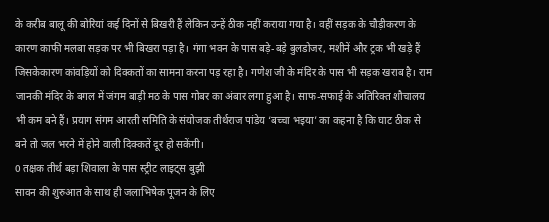के करीब बालू की बोरियां कई दिनों से बिखरी हैं लेकिन उन्हें ठीक नहीं कराया गया है। वहीं सड़क के चौड़ीकरण के कारण काफी मलबा सड़क पर भी बिखरा पड़ा है। गंगा भवन के पास बड़े-बड़े बुलडोजर, मशीनें और ट्रक भी खड़े हैं जिसकेकारण कांवड़ियों को दिक्कतों का सामना करना पड़ रहा है। गणेश जी के मंदिर के पास भी सड़क खराब है। राम जानकी मंदिर के बगल में जंगम बाड़ी मठ के पास गोबर का अंबार लगा हुआ है। साफ-सफाई के अतिरिक्त शौचालय भी कम बने हैं। प्रयाग संगम आरती समिति के संयोजक तीर्थराज पांडेय ‘बच्चा भइया’ का कहना है कि घाट ठीक से बने तो जल भरने में होने वाली दिक्कतें दूर हो सकेंगी।
0 तक्षक तीर्थ बड़ा शिवाला के पास स्ट्रीट लाइट्स बुझी
सावन की शुरुआत के साथ ही जलाभिषेक पूजन के लिए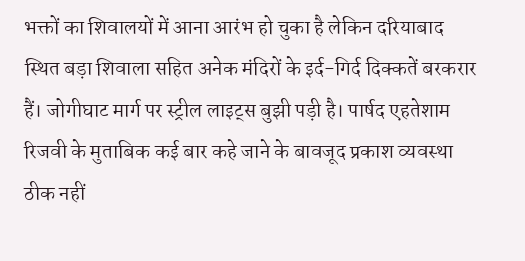भक्तों का शिवालयों में आना आरंभ हो चुका है लेकिन दरियाबाद स्थित बड़ा शिवाला सहित अनेक मंदिरों के इर्द-गिर्द दिक्कतें बरकरार हैं। जोगीघाट मार्ग पर स्ट्रील लाइट्स बुझी पड़ी है। पार्षद एहतेशाम रिजवी के मुताबिक कई बार कहे जाने के बावजूद प्रकाश व्यवस्था ठीक नहीं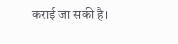कराई जा सकी है।